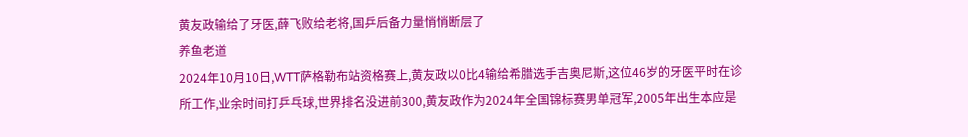黄友政输给了牙医,薛飞败给老将,国乒后备力量悄悄断层了
养鱼老道
2024年10月10日,WTT萨格勒布站资格赛上,黄友政以0比4输给希腊选手吉奥尼斯,这位46岁的牙医平时在诊所工作,业余时间打乒乓球,世界排名没进前300,黄友政作为2024年全国锦标赛男单冠军,2005年出生本应是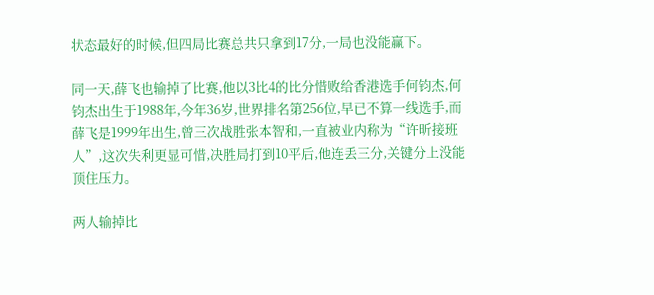状态最好的时候,但四局比赛总共只拿到17分,一局也没能赢下。

同一天,薛飞也输掉了比赛,他以3比4的比分惜败给香港选手何钧杰,何钧杰出生于1988年,今年36岁,世界排名第256位,早已不算一线选手,而薛飞是1999年出生,曾三次战胜张本智和,一直被业内称为“许昕接班人”,这次失利更显可惜,决胜局打到10平后,他连丢三分,关键分上没能顶住压力。

两人输掉比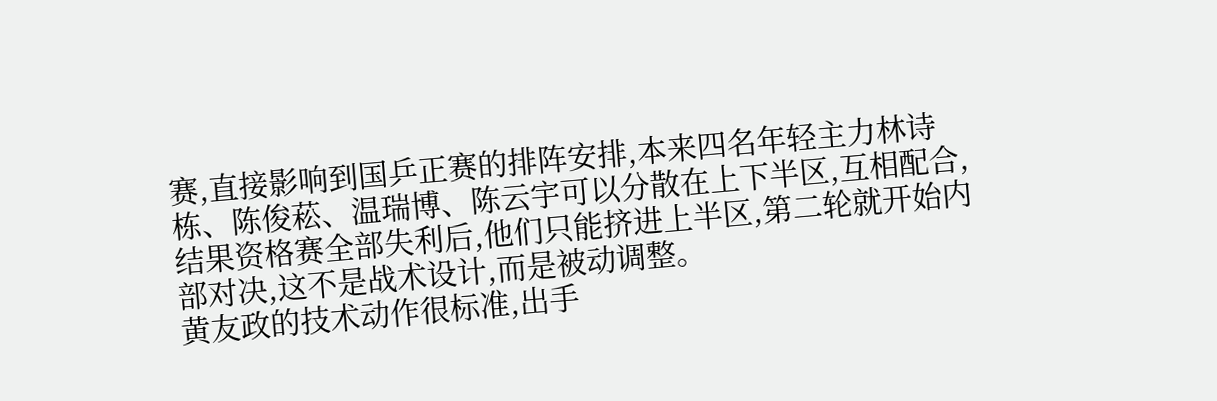赛,直接影响到国乒正赛的排阵安排,本来四名年轻主力林诗栋、陈俊菘、温瑞博、陈云宇可以分散在上下半区,互相配合,结果资格赛全部失利后,他们只能挤进上半区,第二轮就开始内部对决,这不是战术设计,而是被动调整。
黄友政的技术动作很标准,出手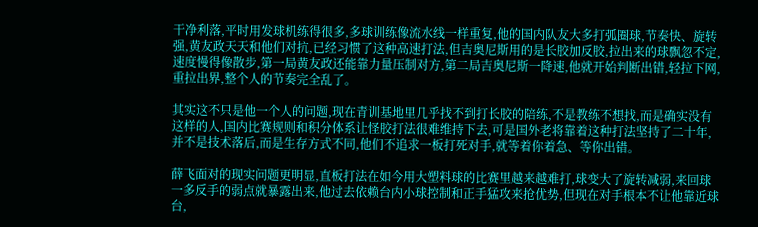干净利落,平时用发球机练得很多,多球训练像流水线一样重复,他的国内队友大多打弧圈球,节奏快、旋转强,黄友政天天和他们对抗,已经习惯了这种高速打法,但吉奥尼斯用的是长胶加反胶,拉出来的球飘忽不定,速度慢得像散步,第一局黄友政还能靠力量压制对方,第二局吉奥尼斯一降速,他就开始判断出错,轻拉下网,重拉出界,整个人的节奏完全乱了。

其实这不只是他一个人的问题,现在青训基地里几乎找不到打长胶的陪练,不是教练不想找,而是确实没有这样的人,国内比赛规则和积分体系让怪胶打法很难维持下去,可是国外老将靠着这种打法坚持了二十年,并不是技术落后,而是生存方式不同,他们不追求一板打死对手,就等着你着急、等你出错。

薛飞面对的现实问题更明显,直板打法在如今用大塑料球的比赛里越来越难打,球变大了旋转减弱,来回球一多反手的弱点就暴露出来,他过去依赖台内小球控制和正手猛攻来抢优势,但现在对手根本不让他靠近球台,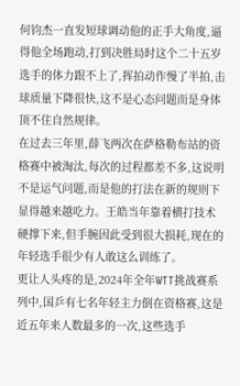何钧杰一直发短球调动他的正手大角度,逼得他全场跑动,打到决胜局时这个二十五岁选手的体力跟不上了,挥拍动作慢了半拍,击球质量下降很快,这不是心态问题而是身体顶不住自然规律。
在过去三年里,薛飞两次在萨格勒布站的资格赛中被淘汰,每次的过程都差不多,这说明不是运气问题,而是他的打法在新的规则下显得越来越吃力。王皓当年靠着横打技术硬撑下来,但手腕因此受到很大损耗,现在的年轻选手很少有人敢这么训练了。
更让人头疼的是,2024年全年WTT挑战赛系列中,国乒有七名年轻主力倒在资格赛,这是近五年来人数最多的一次,这些选手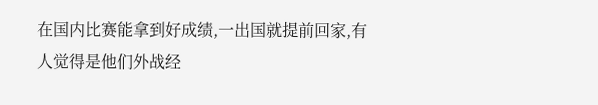在国内比赛能拿到好成绩,一出国就提前回家,有人觉得是他们外战经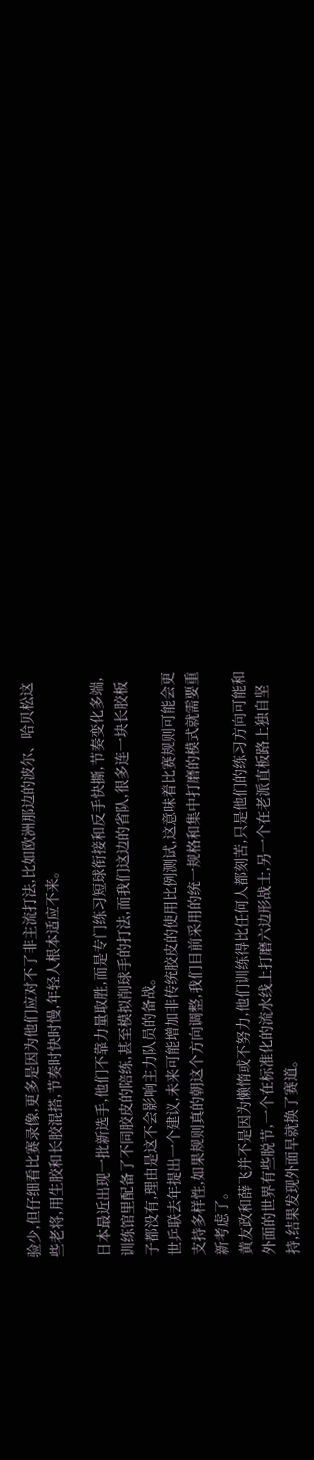验少,但仔细看比赛录像,更多是因为他们应对不了非主流打法,比如欧洲那边的波尔、哈贝松这些老将,用生胶和长胶混搭,节奏时快时慢,年轻人根本适应不来。

日本最近出现一批新选手,他们不靠力量取胜,而是专门练习短球衔接和反手快撕,节奏变化多端,训练馆里配备了不同胶皮的陪练,甚至模拟削球手的打法,而我们这边的省队,很多连一块长胶板子都没有,理由是这不会影响主力队员的备战。
世乒联去年提出一个建议,未来可能增加非传统胶皮的使用比例测试,这意味着比赛规则可能会更支持多样性,如果规则真的朝这个方向调整,我们目前采用的统一规格和集中打磨的模式就需要重新考虑了。
黄友政和薛飞并不是因为懒惰或不努力,他们训练得比任何人都刻苦,只是他们的练习方向可能和外面的世界有些脱节,一个在标准化的流水线上打磨六边形战士,另一个在老派直板路上独自坚持,结果发现外面早就换了赛道。